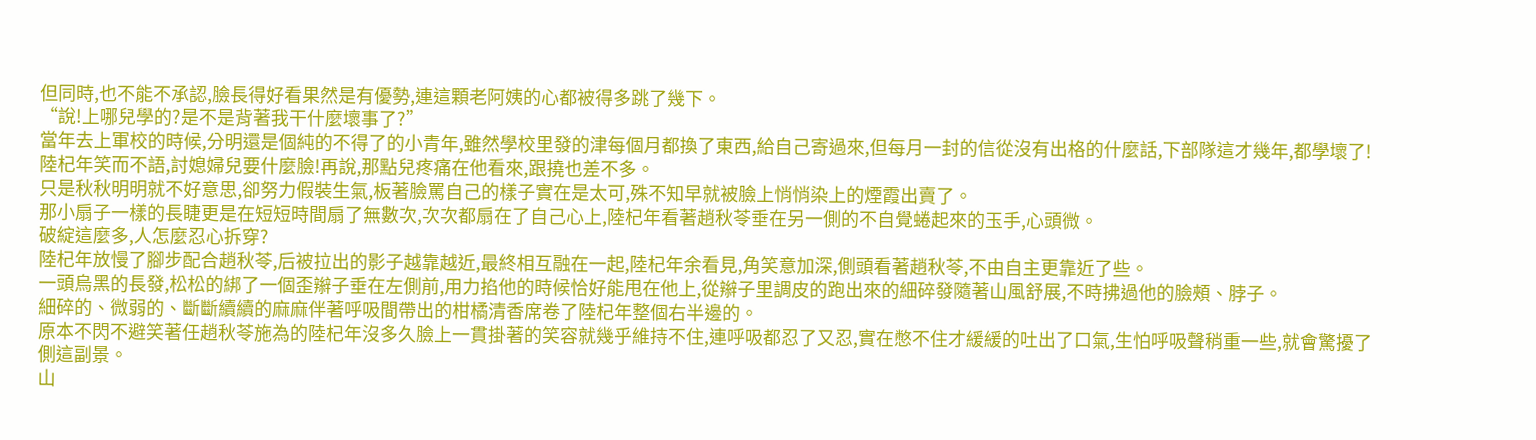但同時,也不能不承認,臉長得好看果然是有優勢,連這顆老阿姨的心都被得多跳了幾下。
“說!上哪兒學的?是不是背著我干什麼壞事了?”
當年去上軍校的時候,分明還是個純的不得了的小青年,雖然學校里發的津每個月都換了東西,給自己寄過來,但每月一封的信從沒有出格的什麼話,下部隊這才幾年,都學壞了!
陸杞年笑而不語,討媳婦兒要什麼臉!再說,那點兒疼痛在他看來,跟撓也差不多。
只是秋秋明明就不好意思,卻努力假裝生氣,板著臉罵自己的樣子實在是太可,殊不知早就被臉上悄悄染上的煙霞出賣了。
那小扇子一樣的長睫更是在短短時間扇了無數次,次次都扇在了自己心上,陸杞年看著趙秋苓垂在另一側的不自覺蜷起來的玉手,心頭微。
破綻這麼多,人怎麼忍心拆穿?
陸杞年放慢了腳步配合趙秋苓,后被拉出的影子越靠越近,最終相互融在一起,陸杞年余看見,角笑意加深,側頭看著趙秋苓,不由自主更靠近了些。
一頭烏黑的長發,松松的綁了一個歪辮子垂在左側前,用力掐他的時候恰好能甩在他上,從辮子里調皮的跑出來的細碎發隨著山風舒展,不時拂過他的臉頰、脖子。
細碎的、微弱的、斷斷續續的麻麻伴著呼吸間帶出的柑橘清香席卷了陸杞年整個右半邊的。
原本不閃不避笑著任趙秋苓施為的陸杞年沒多久臉上一貫掛著的笑容就幾乎維持不住,連呼吸都忍了又忍,實在憋不住才緩緩的吐出了口氣,生怕呼吸聲稍重一些,就會驚擾了側這副景。
山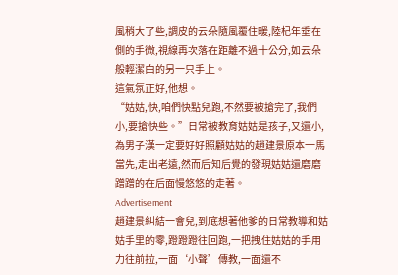風稍大了些,調皮的云朵隨風覆住暖,陸杞年垂在側的手微,視線再次落在距離不過十公分,如云朵般輕潔白的另一只手上。
這氣氛正好,他想。
“姑姑,快,咱們快點兒跑,不然要被搶完了,我們小,要搶快些。”日常被教育姑姑是孩子,又還小,為男子漢一定要好好照顧姑姑的趙建景原本一馬當先,走出老遠,然而后知后覺的發現姑姑還磨磨蹭蹭的在后面慢悠悠的走著。
Advertisement
趙建景糾結一會兒,到底想著他爹的日常教導和姑姑手里的零,蹬蹬蹬往回跑,一把拽住姑姑的手用力往前拉,一面‘小聲’傳教,一面還不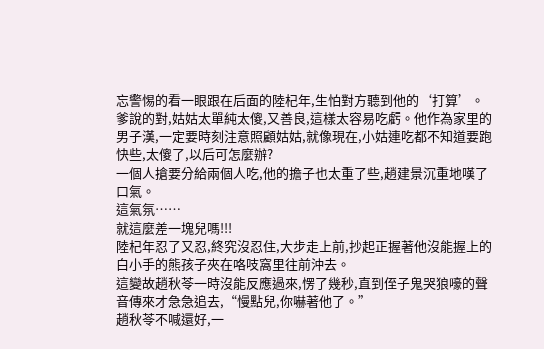忘警惕的看一眼跟在后面的陸杞年,生怕對方聽到他的‘打算’。
爹說的對,姑姑太單純太傻,又善良,這樣太容易吃虧。他作為家里的男子漢,一定要時刻注意照顧姑姑,就像現在,小姑連吃都不知道要跑快些,太傻了,以后可怎麼辦?
一個人搶要分給兩個人吃,他的擔子也太重了些,趙建景沉重地嘆了口氣。
這氣氛……
就這麼差一塊兒嗎!!!
陸杞年忍了又忍,終究沒忍住,大步走上前,抄起正握著他沒能握上的白小手的熊孩子夾在咯吱窩里往前沖去。
這變故趙秋苓一時沒能反應過來,愣了幾秒,直到侄子鬼哭狼嚎的聲音傳來才急急追去,“慢點兒,你嚇著他了。”
趙秋苓不喊還好,一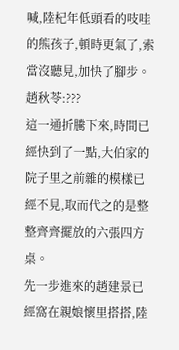喊,陸杞年低頭看的吱哇的熊孩子,頓時更氣了,索當沒聽見,加快了腳步。
趙秋苓:???
這一通折騰下來,時間已經快到了一點,大伯家的院子里之前雜的模樣已經不見,取而代之的是整整齊齊擺放的六張四方桌。
先一步進來的趙建景已經窩在親娘懷里搭搭,陸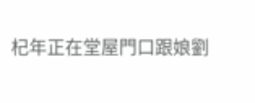杞年正在堂屋門口跟娘劉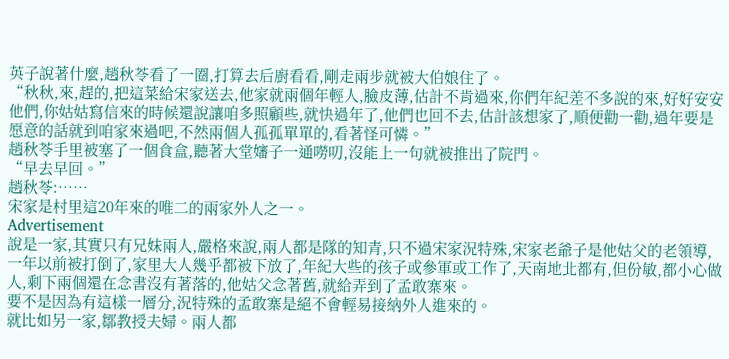英子說著什麼,趙秋苓看了一圈,打算去后廚看看,剛走兩步就被大伯娘住了。
“秋秋,來,趕的,把這菜給宋家送去,他家就兩個年輕人,臉皮薄,估計不肯過來,你們年紀差不多說的來,好好安安他們,你姑姑寫信來的時候還說讓咱多照顧些,就快過年了,他們也回不去,估計該想家了,順便勸一勸,過年要是愿意的話就到咱家來過吧,不然兩個人孤孤單單的,看著怪可憐。”
趙秋苓手里被塞了一個食盒,聽著大堂嬸子一通嘮叨,沒能上一句就被推出了院門。
“早去早回。”
趙秋苓:……
宋家是村里這20年來的唯二的兩家外人之一。
Advertisement
說是一家,其實只有兄妹兩人,嚴格來說,兩人都是隊的知青,只不過宋家況特殊,宋家老爺子是他姑父的老領導,一年以前被打倒了,家里大人幾乎都被下放了,年紀大些的孩子或參軍或工作了,天南地北都有,但份敏,都小心做人,剩下兩個還在念書沒有著落的,他姑父念著舊,就給弄到了孟敢寨來。
要不是因為有這樣一層分,況特殊的孟敢寨是絕不會輕易接納外人進來的。
就比如另一家,鄒教授夫婦。兩人都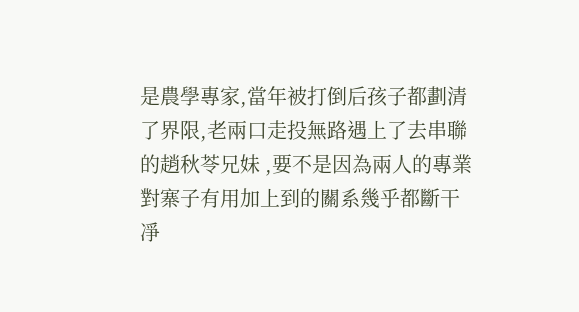是農學專家,當年被打倒后孩子都劃清了界限,老兩口走投無路遇上了去串聯的趙秋苓兄妹 ,要不是因為兩人的專業對寨子有用加上到的關系幾乎都斷干凈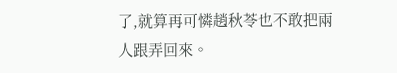了,就算再可憐趙秋苓也不敢把兩人跟弄回來。